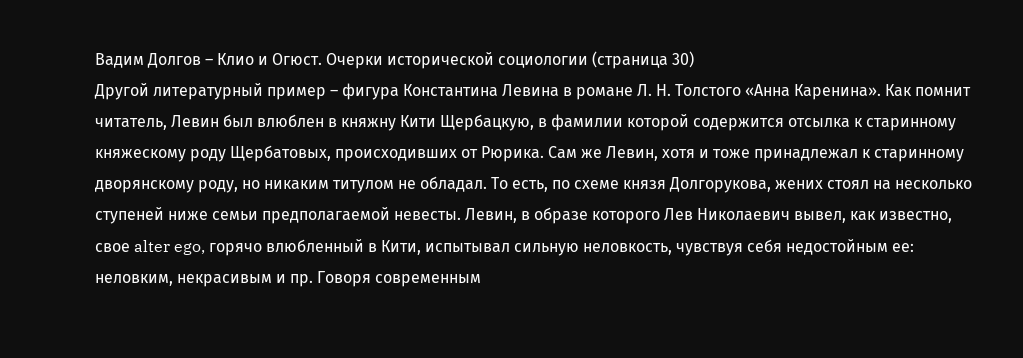Вадим Долгов – Клио и Огюст. Очерки исторической социологии (страница 30)
Другой литературный пример – фигура Константина Левина в романе Л. Н. Толстого «Анна Каренина». Как помнит читатель, Левин был влюблен в княжну Кити Щербацкую, в фамилии которой содержится отсылка к старинному княжескому роду Щербатовых, происходивших от Рюрика. Сам же Левин, хотя и тоже принадлежал к старинному дворянскому роду, но никаким титулом не обладал. То есть, по схеме князя Долгорукова, жених стоял на несколько ступеней ниже семьи предполагаемой невесты. Левин, в образе которого Лев Николаевич вывел, как известно, свое alter ego, горячо влюбленный в Кити, испытывал сильную неловкость, чувствуя себя недостойным ее: неловким, некрасивым и пр. Говоря современным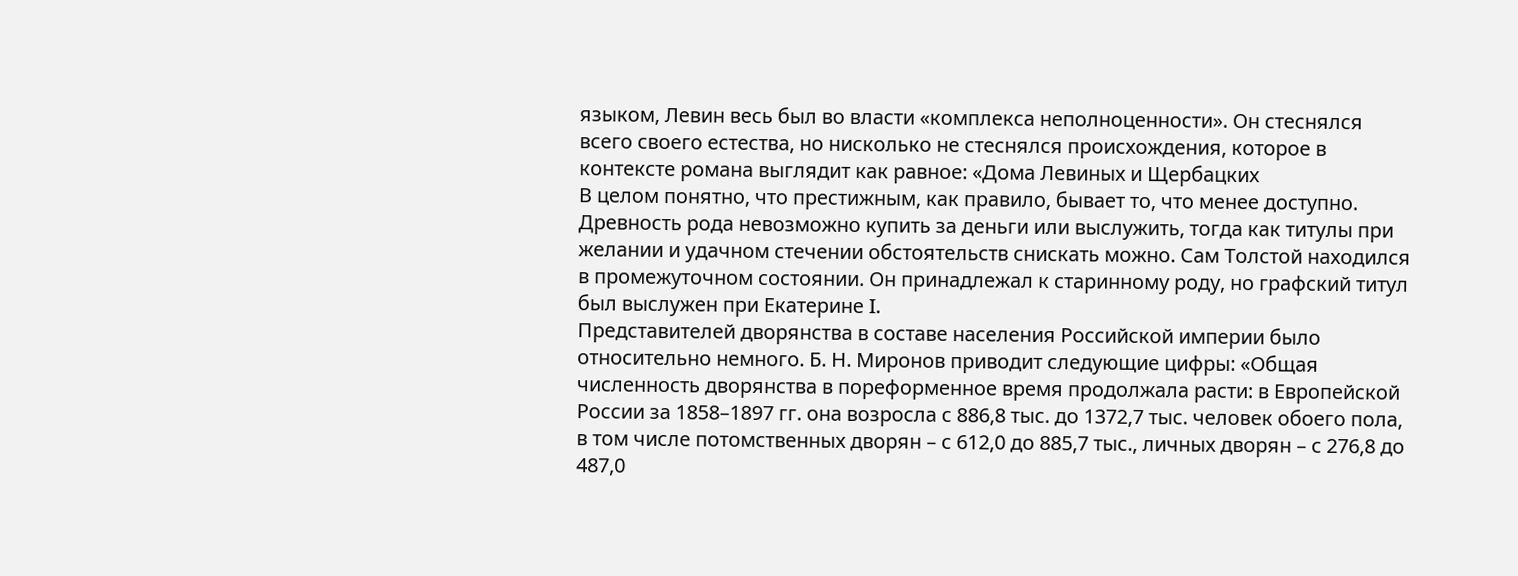языком, Левин весь был во власти «комплекса неполноценности». Он стеснялся всего своего естества, но нисколько не стеснялся происхождения, которое в контексте романа выглядит как равное: «Дома Левиных и Щербацких
В целом понятно, что престижным, как правило, бывает то, что менее доступно. Древность рода невозможно купить за деньги или выслужить, тогда как титулы при желании и удачном стечении обстоятельств снискать можно. Сам Толстой находился в промежуточном состоянии. Он принадлежал к старинному роду, но графский титул был выслужен при Екатерине I.
Представителей дворянства в составе населения Российской империи было относительно немного. Б. Н. Миронов приводит следующие цифры: «Общая численность дворянства в пореформенное время продолжала расти: в Европейской России за 1858–1897 гг. она возросла с 886,8 тыс. до 1372,7 тыс. человек обоего пола, в том числе потомственных дворян – с 612,0 до 885,7 тыс., личных дворян – с 276,8 до 487,0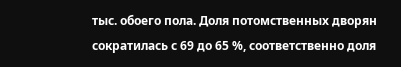тыс. обоего пола. Доля потомственных дворян сократилась с 69 до 65 %, соответственно доля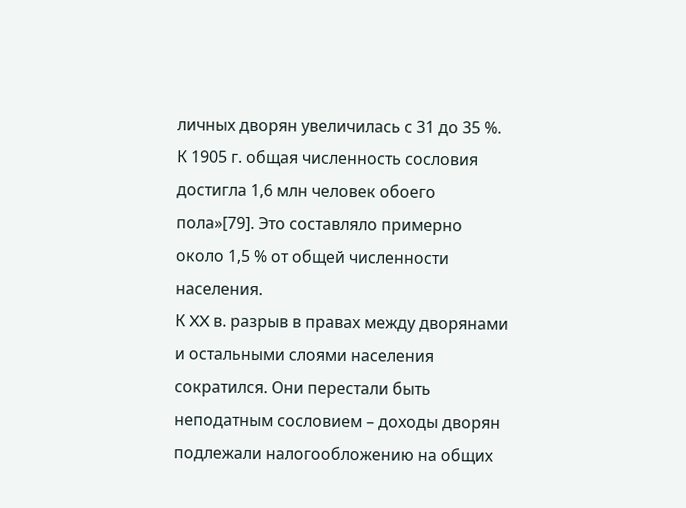личных дворян увеличилась с 31 до 35 %. К 1905 г. общая численность сословия достигла 1,6 млн человек обоего пола»[79]. Это составляло примерно около 1,5 % от общей численности населения.
К XX в. разрыв в правах между дворянами и остальными слоями населения сократился. Они перестали быть неподатным сословием – доходы дворян подлежали налогообложению на общих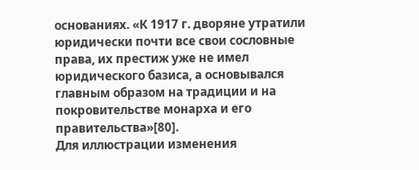основаниях. «К 1917 г. дворяне утратили юридически почти все свои сословные права, их престиж уже не имел юридического базиса, а основывался главным образом на традиции и на покровительстве монарха и его правительства»[80].
Для иллюстрации изменения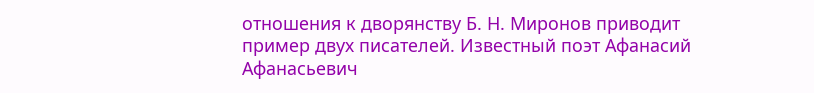отношения к дворянству Б. Н. Миронов приводит пример двух писателей. Известный поэт Афанасий Афанасьевич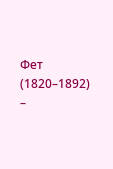Фет (1820–1892) –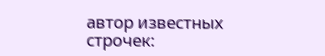автор известных строчек: